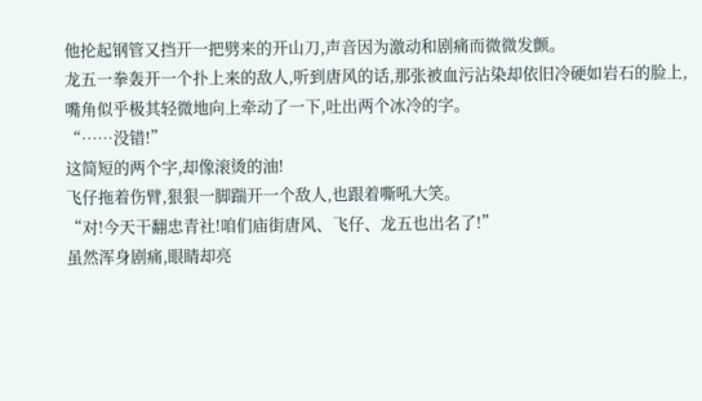他抡起钢管又挡开一把劈来的开山刀,声音因为激动和剧痛而微微发颤。
龙五一拳轰开一个扑上来的敌人,听到唐风的话,那张被血污沾染却依旧冷硬如岩石的脸上,嘴角似乎极其轻微地向上牵动了一下,吐出两个冰冷的字。
“……没错!”
这简短的两个字,却像滚烫的油!
飞仔拖着伤臂,狠狠一脚踹开一个敌人,也跟着嘶吼大笑。
“对!今天干翻忠青社!咱们庙街唐风、飞仔、龙五也出名了!”
虽然浑身剧痛,眼睛却亮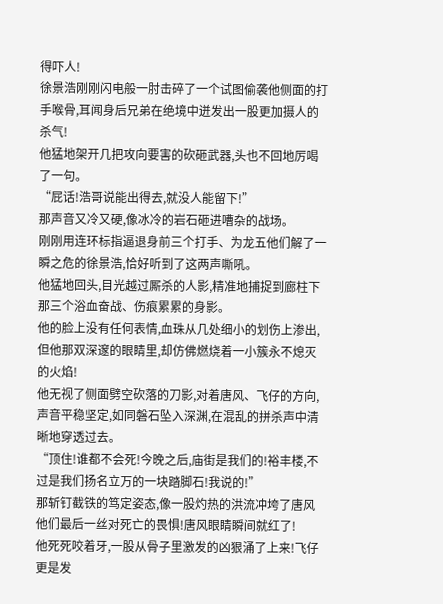得吓人!
徐景浩刚刚闪电般一肘击碎了一个试图偷袭他侧面的打手喉骨,耳闻身后兄弟在绝境中迸发出一股更加摄人的杀气!
他猛地架开几把攻向要害的砍砸武器,头也不回地厉喝了一句。
“屁话!浩哥说能出得去,就没人能留下!”
那声音又冷又硬,像冰冷的岩石砸进嘈杂的战场。
刚刚用连环标指逼退身前三个打手、为龙五他们解了一瞬之危的徐景浩,恰好听到了这两声嘶吼。
他猛地回头,目光越过厮杀的人影,精准地捕捉到廊柱下那三个浴血奋战、伤痕累累的身影。
他的脸上没有任何表情,血珠从几处细小的划伤上渗出,但他那双深邃的眼睛里,却仿佛燃烧着一小簇永不熄灭的火焰!
他无视了侧面劈空砍落的刀影,对着唐风、飞仔的方向,声音平稳坚定,如同磐石坠入深渊,在混乱的拼杀声中清晰地穿透过去。
“顶住!谁都不会死!今晚之后,庙街是我们的!裕丰楼,不过是我们扬名立万的一块踏脚石!我说的!”
那斩钉截铁的笃定姿态,像一股灼热的洪流冲垮了唐风他们最后一丝对死亡的畏惧!唐风眼睛瞬间就红了!
他死死咬着牙,一股从骨子里激发的凶狠涌了上来!飞仔更是发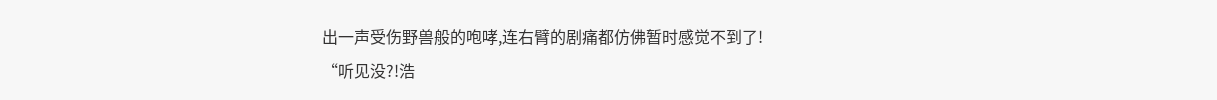出一声受伤野兽般的咆哮,连右臂的剧痛都仿佛暂时感觉不到了!
“听见没?!浩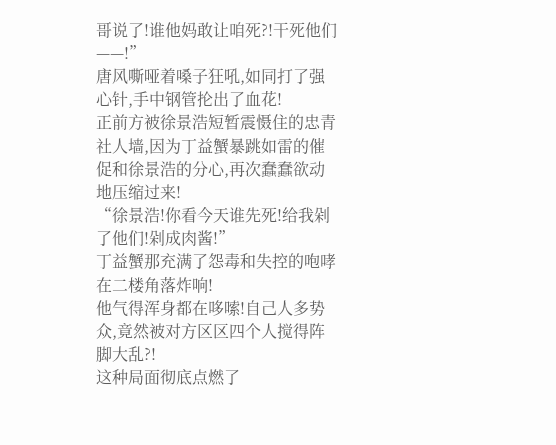哥说了!谁他妈敢让咱死?!干死他们——!”
唐风嘶哑着嗓子狂吼,如同打了强心针,手中钢管抡出了血花!
正前方被徐景浩短暂震慑住的忠青社人墙,因为丁益蟹暴跳如雷的催促和徐景浩的分心,再次蠢蠢欲动地压缩过来!
“徐景浩!你看今天谁先死!给我剁了他们!剁成肉酱!”
丁益蟹那充满了怨毒和失控的咆哮在二楼角落炸响!
他气得浑身都在哆嗦!自己人多势众,竟然被对方区区四个人搅得阵脚大乱?!
这种局面彻底点燃了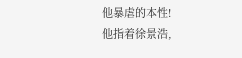他暴虐的本性!
他指着徐景浩,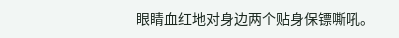眼睛血红地对身边两个贴身保镖嘶吼。